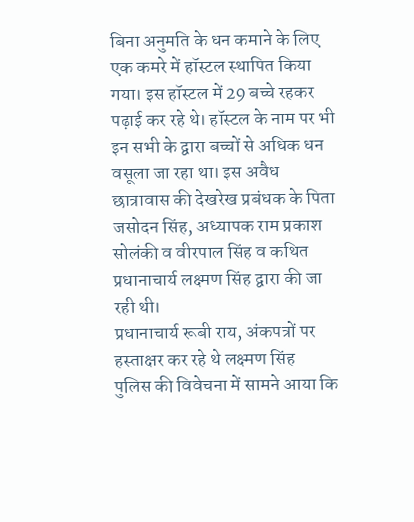बिना अनुमति के धन कमाने के लिए एक कमरे में हॉस्टल स्थापित किया गया। इस हॉस्टल में 29 बच्चे रहकर पढ़ाई कर रहे थे। हॉस्टल के नाम पर भी इन सभी के द्वारा बच्चों से अधिक धन वसूला जा रहा था। इस अवैध छात्रावास की देखरेख प्रबंधक के पिता जसोदन सिंह, अध्यापक राम प्रकाश सोलंकी व वीरपाल सिंह व कथित प्रधानाचार्य लक्ष्मण सिंह द्वारा की जा रही थी।
प्रधानाचार्य रूबी राय, अंकपत्रों पर हस्ताक्षर कर रहे थे लक्ष्मण सिंह
पुलिस की विवेचना में सामने आया कि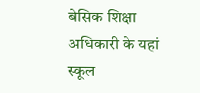बेसिक शिक्षा अधिकारी के यहां स्कूल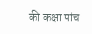की कक्षा पांच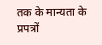तक के मान्यता के प्रपत्रों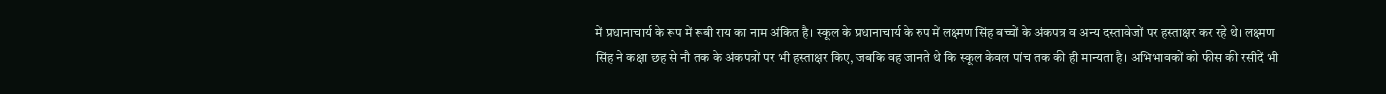में प्रधानाचार्य के रूप में रूबी राय का नाम अंकित है। स्कूल के प्रधानाचार्य के रुप में लक्ष्मण सिंह बच्चों के अंकपत्र व अन्य दस्तावेजों पर हस्ताक्षर कर रहे थे। लक्ष्मण सिंह ने कक्षा छह से नौ तक के अंकपत्रों पर भी हस्ताक्षर किए, जबकि वह जानते थे कि स्कूल केवल पांच तक की ही मान्यता है। अभिभावकों को फीस की रसीदें भी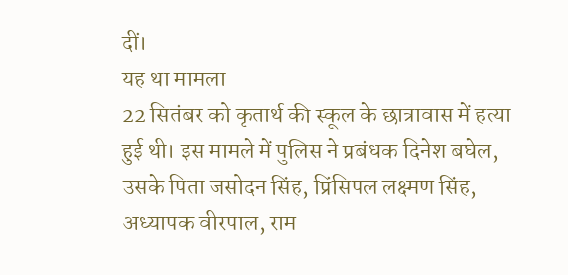दीं।
यह था मामला
22 सितंबर को कृतार्थ की स्कूल के छात्रावास में हत्या हुई थी। इस मामले में पुलिस ने प्रबंधक दिनेश बघेल, उसके पिता जसोदन सिंह, प्रिंसिपल लक्ष्मण सिंह, अध्यापक वीरपाल, राम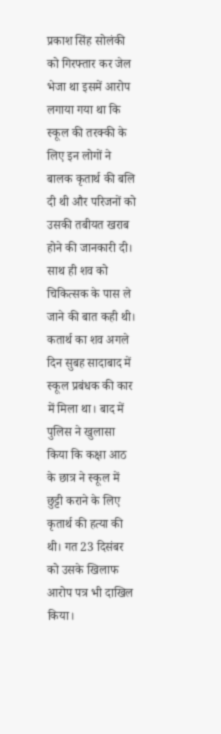प्रकाश सिंह सोलंकी को गिरफ्तार कर जेल भेजा था इसमें आरोप लगाया गया था कि स्कूल की तरक्की के लिए इन लोगों ने बालक कृतार्थ की बलि दी थी और परिजनों को उसकी तबीयत खराब होने की जानकारी दी। साथ ही शव को चिकित्सक के पास ले जाने की बात कही थी। कतार्थ का शव अगले दिन सुबह सादाबाद में स्कूल प्रबंधक की कार में मिला था। बाद में पुलिस ने खुलासा किया कि कक्षा आठ के छात्र ने स्कूल में छुट्टी कराने के लिए कृतार्थ की हत्या की थी। गत 23 दिसंबर को उसके खिलाफ आरोप पत्र भी दाखिल किया।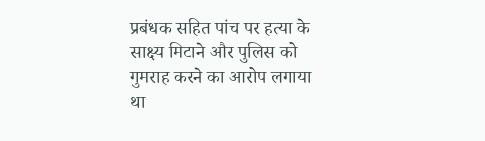प्रबंधक सहित पांच पर हत्या के साक्ष्य मिटाने और पुलिस को गुमराह करने का आरोप लगाया था